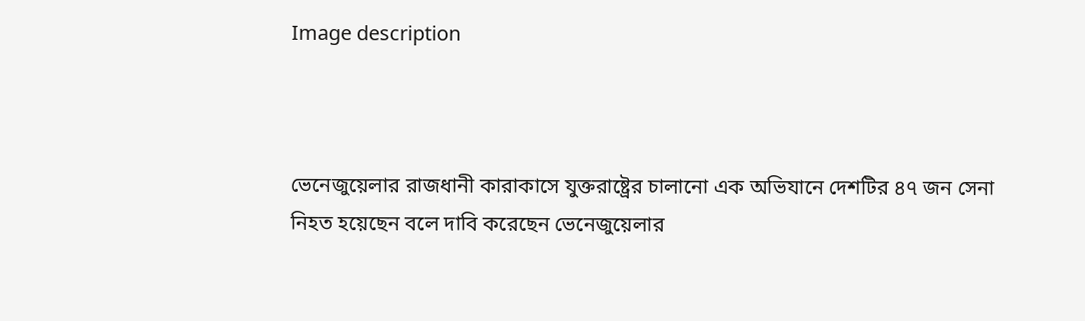Image description



ভেনেজুয়েলার রাজধানী কারাকাসে যুক্তরাষ্ট্রের চালানো এক অভিযানে দেশটির ৪৭ জন সেনা নিহত হয়েছেন বলে দাবি করেছেন ভেনেজুয়েলার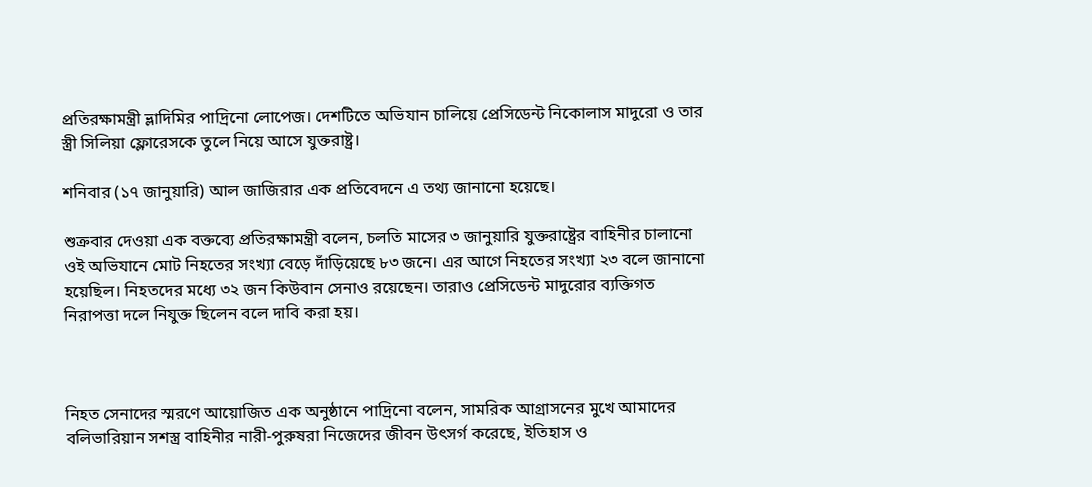প্রতিরক্ষামন্ত্রী ভ্লাদিমির পাদ্রিনো লোপেজ। দেশটিতে অভিযান চালিয়ে প্রেসিডেন্ট নিকোলাস মাদুরো ও তার স্ত্রী সিলিয়া ফ্লোরেসকে তুলে নিয়ে আসে যুক্তরাষ্ট্র।

শনিবার (১৭ জানুয়ারি) আল জাজিরার এক প্রতিবেদনে এ তথ্য জানানো হয়েছে।

শুক্রবার দেওয়া এক বক্তব্যে প্রতিরক্ষামন্ত্রী বলেন, চলতি মাসের ৩ জানুয়ারি যুক্তরাষ্ট্রের বাহিনীর চালানো ওই অভিযানে মোট নিহতের সংখ্যা বেড়ে দাঁড়িয়েছে ৮৩ জনে। এর আগে নিহতের সংখ্যা ২৩ বলে জানানো হয়েছিল। নিহতদের মধ্যে ৩২ জন কিউবান সেনাও রয়েছেন। তারাও প্রেসিডেন্ট মাদুরোর ব্যক্তিগত নিরাপত্তা দলে নিযুক্ত ছিলেন বলে দাবি করা হয়।



নিহত সেনাদের স্মরণে আয়োজিত এক অনুষ্ঠানে পাদ্রিনো বলেন, সামরিক আগ্রাসনের মুখে আমাদের বলিভারিয়ান সশস্ত্র বাহিনীর নারী-পুরুষরা নিজেদের জীবন উৎসর্গ করেছে, ইতিহাস ও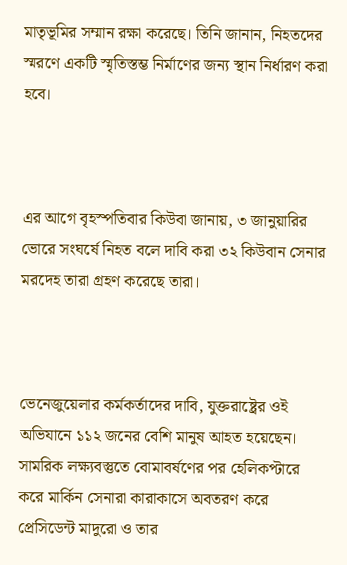মাতৃভূমির সম্মান রক্ষা করেছে। তিনি জানান, নিহতদের স্মরণে একটি স্মৃতিস্তম্ভ নির্মাণের জন্য স্থান নির্ধারণ করা হবে।



এর আগে বৃহস্পতিবার কিউবা জানায়, ৩ জানুয়ারির ভোরে সংঘর্ষে নিহত বলে দাবি করা ৩২ কিউবান সেনার মরদেহ তারা গ্রহণ করেছে তারা।



ভেনেজুয়েলার কর্মকর্তাদের দাবি, যুক্তরাষ্ট্রের ওই অভিযানে ১১২ জনের বেশি মানুষ আহত হয়েছেন। সামরিক লক্ষ্যবস্তুতে বোমাবর্ষণের পর হেলিকপ্টারে করে মার্কিন সেনারা কারাকাসে অবতরণ করে প্রেসিডেন্ট মাদুরো ও তার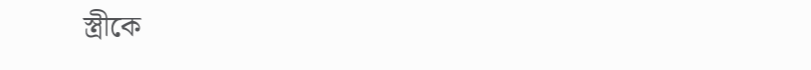স্ত্রীকে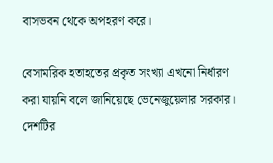বাসভবন থেকে অপহরণ করে।

বেসামরিক হতাহতের প্রকৃত সংখ্যা এখনো নির্ধারণ করা যায়নি বলে জানিয়েছে ভেনেজুয়েলার সরকার। দেশটির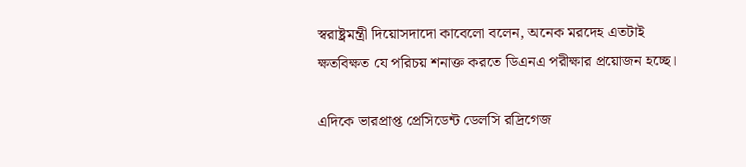স্বরাষ্ট্রমন্ত্রী দিয়োসদাদো কাবেলো বলেন, অনেক মরদেহ এতটাই ক্ষতবিক্ষত যে পরিচয় শনাক্ত করতে ডিএনএ পরীক্ষার প্রয়োজন হচ্ছে।

এদিকে ভারপ্রাপ্ত প্রেসিডেন্ট ডেলসি রদ্রিগেজ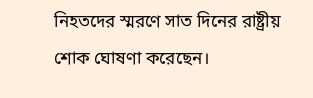নিহতদের স্মরণে সাত দিনের রাষ্ট্রীয় শোক ঘোষণা করেছেন।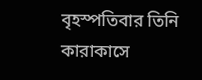বৃহস্পতিবার তিনি কারাকাসে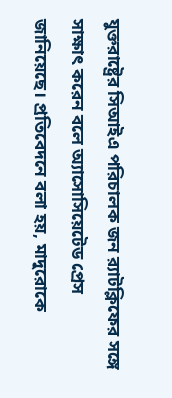যুক্তরাষ্ট্রের সিআইএ পরিচালক জন র‍্যাটক্লিফের সঙ্গে সাক্ষাৎ করেন বলে অ্যাসোসিয়েটেড প্রেস জানিয়েছে। প্রতিবেদনে বলা হয়, মাদুরোকে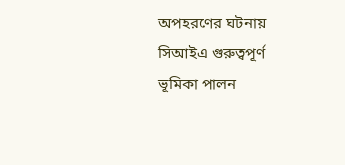অপহরণের ঘটনায় সিআইএ গুরুত্বপূর্ণ ভূমিকা পালন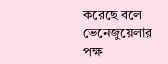করেছে বলে ভেনেজুয়েলার পক্ষ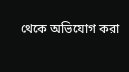থেকে অভিযোগ করা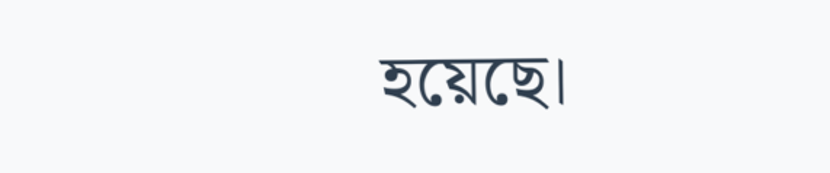হয়েছে।